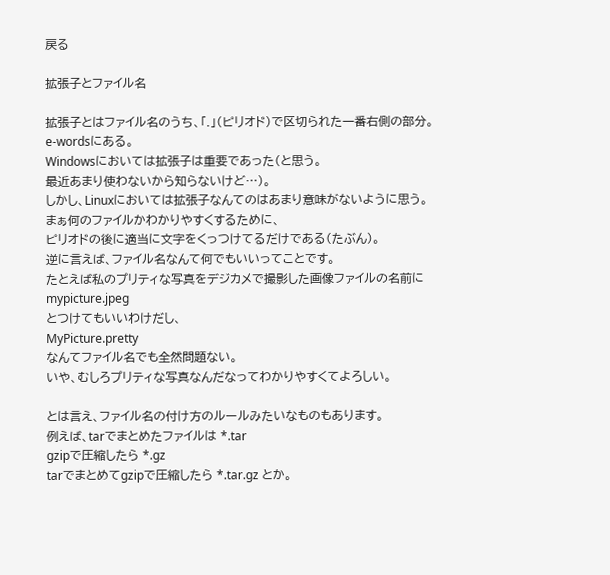戻る

拡張子とファイル名

拡張子とはファイル名のうち、「.」(ピリオド)で区切られた一番右側の部分。
e-wordsにある。
Windowsにおいては拡張子は重要であった(と思う。
最近あまり使わないから知らないけど…)。
しかし、Linuxにおいては拡張子なんてのはあまり意味がないように思う。
まぁ何のファイルかわかりやすくするために、
ピリオドの後に適当に文字をくっつけてるだけである(たぶん)。
逆に言えば、ファイル名なんて何でもいいってことです。
たとえば私のプリティな写真をデジカメで撮影した画像ファイルの名前に
mypicture.jpeg
とつけてもいいわけだし、
MyPicture.pretty
なんてファイル名でも全然問題ない。
いや、むしろプリティな写真なんだなってわかりやすくてよろしい。

とは言え、ファイル名の付け方のルールみたいなものもあります。
例えば、tarでまとめたファイルは *.tar
gzipで圧縮したら *.gz
tarでまとめてgzipで圧縮したら *.tar.gz とか。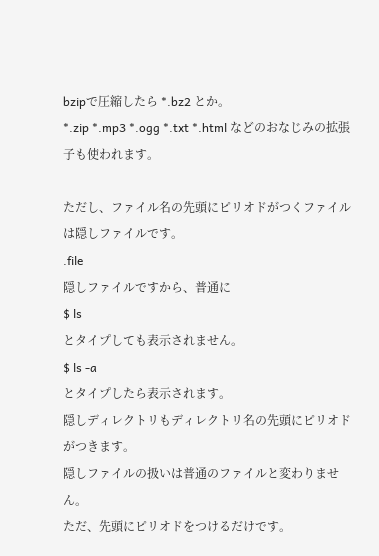bzipで圧縮したら *.bz2 とか。
*.zip *.mp3 *.ogg *.txt *.html などのおなじみの拡張子も使われます。

ただし、ファイル名の先頭にピリオドがつくファイルは隠しファイルです。
.file
隠しファイルですから、普通に
$ ls
とタイプしても表示されません。
$ ls -a
とタイプしたら表示されます。
隠しディレクトリもディレクトリ名の先頭にピリオドがつきます。
隠しファイルの扱いは普通のファイルと変わりません。
ただ、先頭にピリオドをつけるだけです。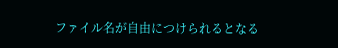ファイル名が自由につけられるとなる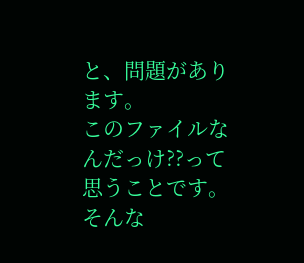と、問題があります。
このファイルなんだっけ??って思うことです。
そんな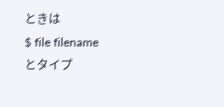ときは
$ file filename
とタイプ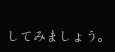してみましょう。